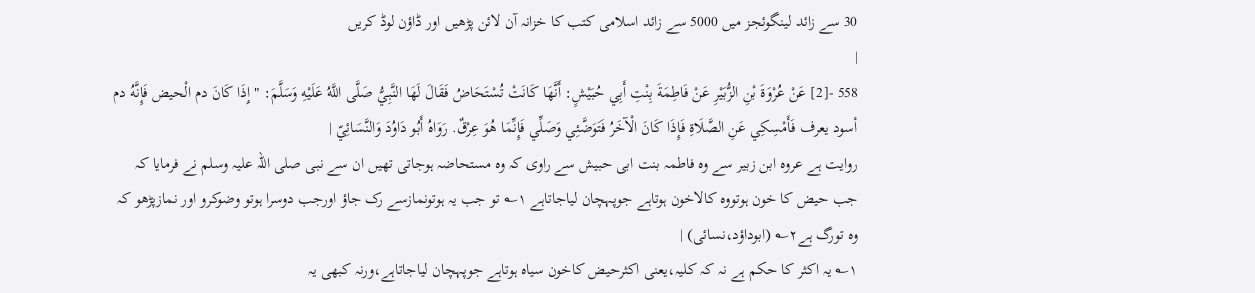30 سے زائد لینگوئجز میں 5000 سے زائد اسلامی کتب کا خزانہ آن لائن پڑھیں اور ڈاؤن لوڈ کریں
|
558 -[2] عَنْ عُرْوَةَ بْنِ الزُّبَيْرِ عَنْ فَاطِمَةَ بِنْتِ أَبِي حُبَيْشٍ: أَنَّهَا كَانَتْ تُسْتَحَاضُ فَقَالَ لَهَا النَّبِيُّ صَلَّى اللَّهُ عَلَيْهِ وَسَلَّمَ: " إِذَا كَانَ دم الْحيض فَإِنَّهُ دم أسود يعرف فَأَمْسِكِي عَنِ الصَّلَاةِ فَإِذَا كَانَ الْآخَرُ فَتَوَضَّئِي وَصَلِّي فَإِنِّمَا هُوَ عِرْقٌ. رَوَاهُ أَبُو دَاوُدَ وَالنَّسَائِيّ |
روایت ہے عروہ ابن زبیر سے وہ فاطمہ بنت ابی حبیش سے راوی کہ وہ مستحاضہ ہوجاتی تھیں ان سے نبی صلی اللہ علیہ وسلم نے فرمایا کہ جب حیض کا خون ہوتووہ کالاخون ہوتاہے جوپہچان لیاجاتاہے ۱؎ تو جب یہ ہوتونمازسے رک جاؤ اورجب دوسرا ہوتو وضوکرو اور نمازپڑھو کہ وہ تورگ ہے۲؎ (ابوداؤد،نسائی) |
۱؎ یہ اکثر کا حکم ہے نہ کہ کلیہ،یعنی اکثرحیض کاخون سیاہ ہوتاہے جوپہچان لیاجاتاہے،ورنہ کبھی یہ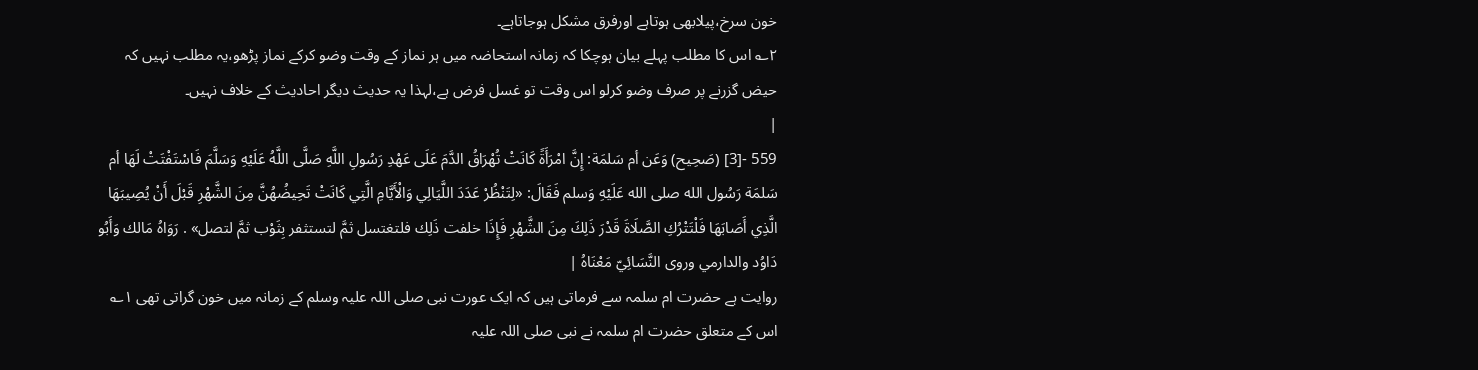خون سرخ،پیلابھی ہوتاہے اورفرق مشکل ہوجاتاہے۔
۲؎ اس کا مطلب پہلے بیان ہوچکا کہ زمانہ استحاضہ میں ہر نماز کے وقت وضو کرکے نماز پڑھو،یہ مطلب نہیں کہ حیض گزرنے پر صرف وضو کرلو اس وقت تو غسل فرض ہے،لہذا یہ حدیث دیگر احادیث کے خلاف نہیں۔
|
559 -[3] (صَحِيح) وَعَن أم سَلمَة: إِنَّ امْرَأَةً كَانَتْ تُهْرَاقُ الدَّمَ عَلَى عَهْدِ رَسُولِ اللَّهِ صَلَّى اللَّهُ عَلَيْهِ وَسَلَّمَ فَاسْتَفْتَتْ لَهَا أم سَلمَة رَسُول الله صلى الله عَلَيْهِ وَسلم فَقَالَ: «لِتَنْظُرْ عَدَدَ اللَّيَالِي وَالْأَيَّامِ الَّتِي كَانَتْ تَحِيضُهُنَّ مِنَ الشَّهْرِ قَبْلَ أَنْ يُصِيبَهَا الَّذِي أَصَابَهَا فَلْتَتْرُكِ الصَّلَاةَ قَدْرَ ذَلِكَ مِنَ الشَّهْرِ فَإِذَا خلفت ذَلِك فلتغتسل ثمَّ لتستثفر بِثَوْب ثمَّ لتصل» . رَوَاهُ مَالك وَأَبُو دَاوُد والدارمي وروى النَّسَائِيّ مَعْنَاهُ |
روایت ہے حضرت ام سلمہ سے فرماتی ہیں کہ ایک عورت نبی صلی اللہ علیہ وسلم کے زمانہ میں خون گراتی تھی ۱؎ اس کے متعلق حضرت ام سلمہ نے نبی صلی اللہ علیہ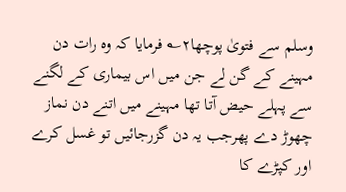وسلم سے فتویٰ پوچھا۲؎ فرمایا کہ وہ رات دن مہینے کے گن لے جن میں اس بیماری کے لگنے سے پہلے حیض آتا تھا مہینے میں اتنے دن نماز چھوڑ دے پھرجب یہ دن گزرجائیں تو غسل کرے اور کپڑے کا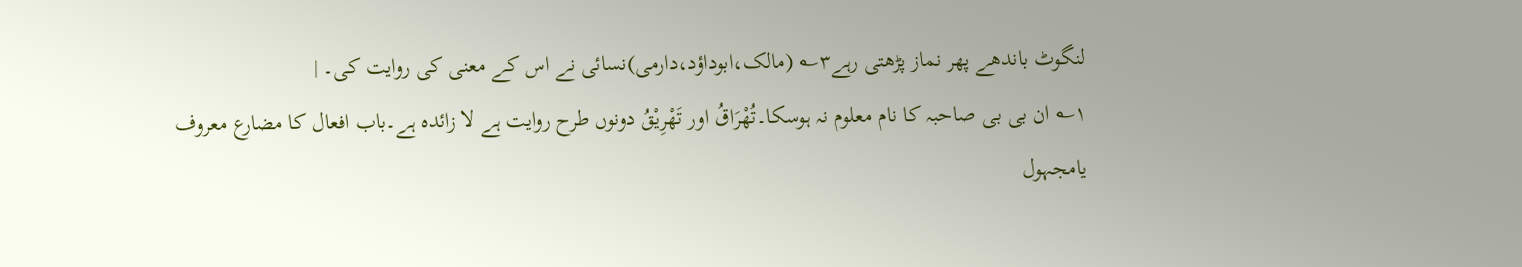لنگوٹ باندھے پھر نماز پڑھتی رہے۳؎ (مالک،ابوداؤد،دارمی)نسائی نے اس کے معنی کی روایت کی۔ |
۱؎ ان بی بی صاحبہ کا نام معلوم نہ ہوسکا۔تُھْرَاقُ اور تَھْرِیْقُ دونوں طرح روایت ہے لا زائدہ ہے۔باب افعال کا مضارع معروف یامجہول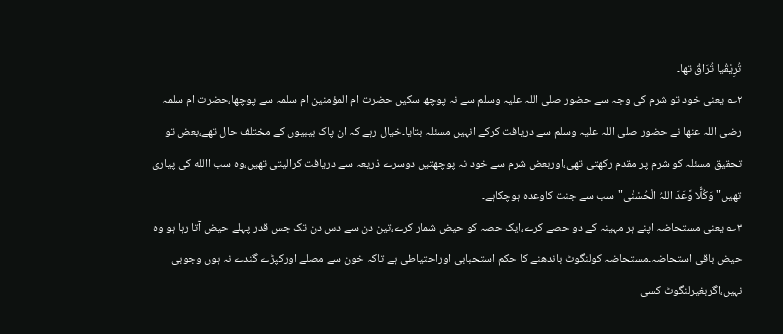تُرِیْقُیا تُرَاقُ تھا۔
۲؎ یعنی خود تو شرم کی وجہ سے حضور صلی اللہ علیہ وسلم سے نہ پوچھ سکیں حضرت ام المؤمنین ام سلمہ سے پوچھا،حضرت ام سلمہ رضی اللہ عنھا نے حضور صلی اللہ علیہ وسلم سے دریافت کرکے انہیں مسئلہ بتایا۔خیال رہے کہ ان پاک بیبیوں کے مختلف حال تھے،بعض تو تحقیق مسئلہ کو شرم پر مقدم رکھتی تھی،اوربعض شرم سے خود نہ پوچھتیں دوسرے ذریعہ سے دریافت کرالیتی تھیں،وہ سب االله کی پیاری تھیں"وَکُلًّا وَّعَدَ اللہُ الْحُسْنٰی"سب سے جنت کاوعدہ ہوچکاہے۔
۳؎ یعنی مستحاضہ اپنے ہر مہینہ کے دو حصے کرے،ایک حصہ کو حیض شمار کرے،تین دن سے دس دن تک جس قدر پہلے حیض آتا رہا ہو وہ حیض باقی استحاضہ۔مستحاضہ کولنگوٹ باندھنے کا حکم استحبابی اوراحتیاطی ہے تاکہ خون سے مصلے اورکپڑے گندے نہ ہوں وجوبی نہیں،اگربغیرلنگوٹ کسی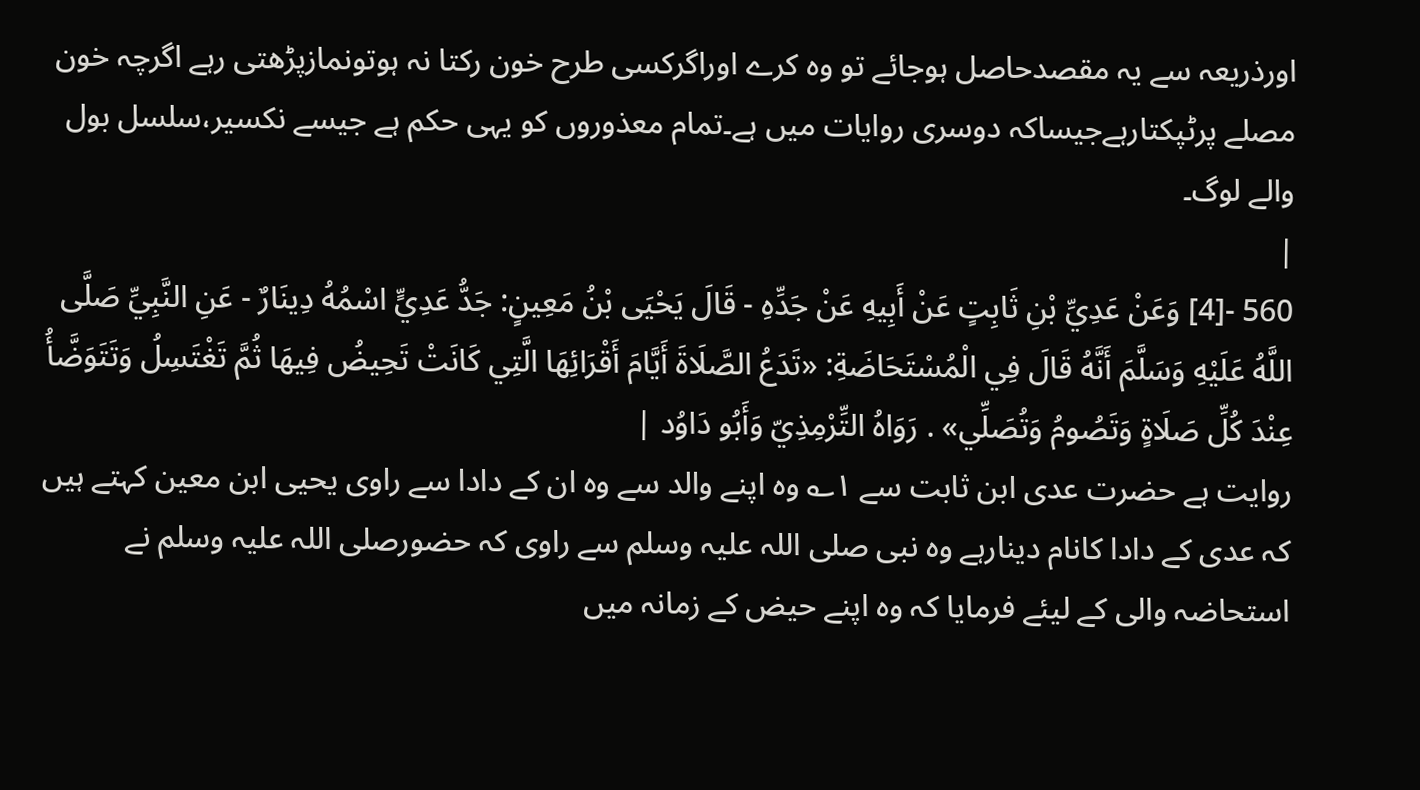اورذریعہ سے یہ مقصدحاصل ہوجائے تو وہ کرے اوراگرکسی طرح خون رکتا نہ ہوتونمازپڑھتی رہے اگرچہ خون مصلے پرٹپکتارہےجیساکہ دوسری روایات میں ہے۔تمام معذوروں کو یہی حکم ہے جیسے نکسیر،سلسل بول والے لوگ۔
|
560 -[4] وَعَنْ عَدِيِّ بْنِ ثَابِتٍ عَنْ أَبِيهِ عَنْ جَدِّهِ - قَالَ يَحْيَى بْنُ مَعِينٍ: جَدُّ عَدِيٍّ اسْمُهُ دِينَارٌ - عَنِ النَّبِيِّ صَلَّى اللَّهُ عَلَيْهِ وَسَلَّمَ أَنَّهُ قَالَ فِي الْمُسْتَحَاضَةِ: «تَدَعُ الصَّلَاةَ أَيَّامَ أَقْرَائِهَا الَّتِي كَانَتْ تَحِيضُ فِيهَا ثُمَّ تَغْتَسِلُ وَتَتَوَضَّأُ عِنْدَ كُلِّ صَلَاةٍ وَتَصُومُ وَتُصَلِّي» . رَوَاهُ التِّرْمِذِيّ وَأَبُو دَاوُد |
روایت ہے حضرت عدی ابن ثابت سے ۱؎ وہ اپنے والد سے وہ ان کے دادا سے راوی يحيى ابن معین کہتے ہیں کہ عدی کے دادا کانام دینارہے وہ نبی صلی اللہ علیہ وسلم سے راوی کہ حضورصلی اللہ علیہ وسلم نے استحاضہ والی کے لیئے فرمایا کہ وہ اپنے حیض کے زمانہ میں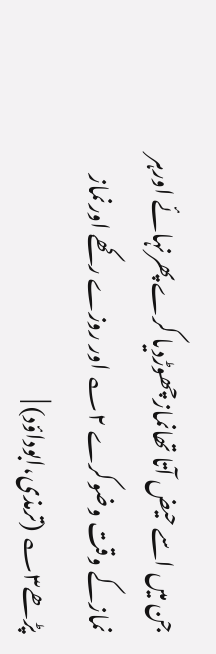جن میں اسے حیض آتا تھانمازچھوڑدیا کرے پھرنہائے اورہر نمازکے وقت وضوکرے ۲؎ اور روزے رکھے اورنماز پڑھے۳؎ (ترمذی،ابوداؤد) |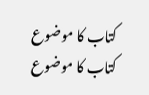کتاب کا موضوع
کتاب کا موضوع